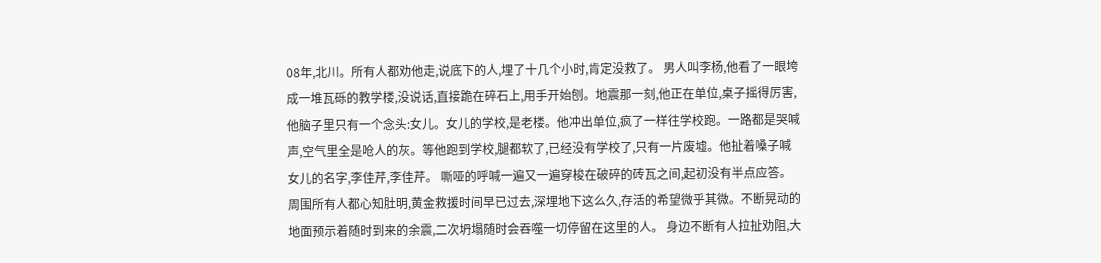08年,北川。所有人都劝他走,说底下的人,埋了十几个小时,肯定没救了。 男人叫李杨,他看了一眼垮成一堆瓦砾的教学楼,没说话,直接跪在碎石上,用手开始刨。地震那一刻,他正在单位,桌子摇得厉害,他脑子里只有一个念头:女儿。女儿的学校,是老楼。他冲出单位,疯了一样往学校跑。一路都是哭喊声,空气里全是呛人的灰。等他跑到学校,腿都软了,已经没有学校了,只有一片废墟。他扯着嗓子喊女儿的名字,李佳芹,李佳芹。 嘶哑的呼喊一遍又一遍穿梭在破碎的砖瓦之间,起初没有半点应答。周围所有人都心知肚明,黄金救援时间早已过去,深埋地下这么久,存活的希望微乎其微。不断晃动的地面预示着随时到来的余震,二次坍塌随时会吞噬一切停留在这里的人。 身边不断有人拉扯劝阻,大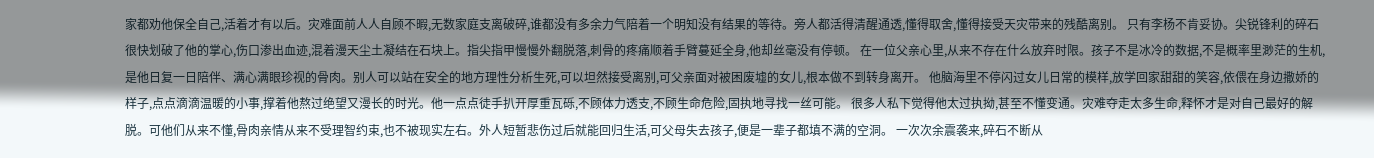家都劝他保全自己,活着才有以后。灾难面前人人自顾不暇,无数家庭支离破碎,谁都没有多余力气陪着一个明知没有结果的等待。旁人都活得清醒通透,懂得取舍,懂得接受天灾带来的残酷离别。 只有李杨不肯妥协。尖锐锋利的碎石很快划破了他的掌心,伤口渗出血迹,混着漫天尘土凝结在石块上。指尖指甲慢慢外翻脱落,刺骨的疼痛顺着手臂蔓延全身,他却丝毫没有停顿。 在一位父亲心里,从来不存在什么放弃时限。孩子不是冰冷的数据,不是概率里渺茫的生机,是他日复一日陪伴、满心满眼珍视的骨肉。别人可以站在安全的地方理性分析生死,可以坦然接受离别,可父亲面对被困废墟的女儿,根本做不到转身离开。 他脑海里不停闪过女儿日常的模样,放学回家甜甜的笑容,依偎在身边撒娇的样子,点点滴滴温暖的小事,撑着他熬过绝望又漫长的时光。他一点点徒手扒开厚重瓦砾,不顾体力透支,不顾生命危险,固执地寻找一丝可能。 很多人私下觉得他太过执拗,甚至不懂变通。灾难夺走太多生命,释怀才是对自己最好的解脱。可他们从来不懂,骨肉亲情从来不受理智约束,也不被现实左右。外人短暂悲伤过后就能回归生活,可父母失去孩子,便是一辈子都填不满的空洞。 一次次余震袭来,碎石不断从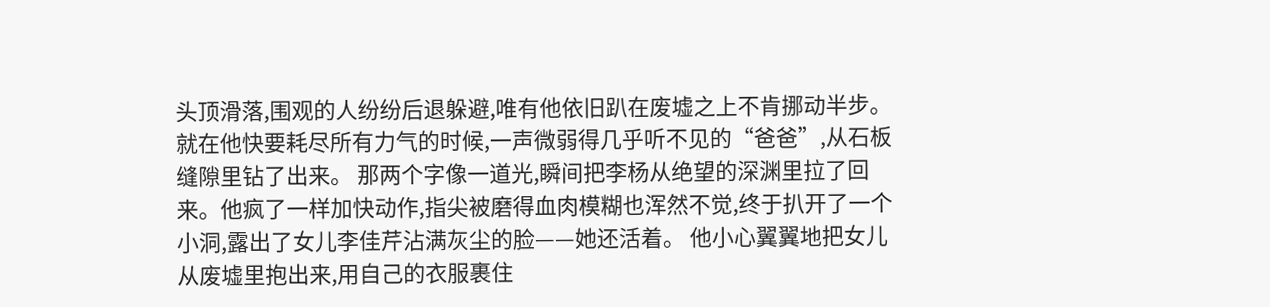头顶滑落,围观的人纷纷后退躲避,唯有他依旧趴在废墟之上不肯挪动半步。就在他快要耗尽所有力气的时候,一声微弱得几乎听不见的“爸爸”,从石板缝隙里钻了出来。 那两个字像一道光,瞬间把李杨从绝望的深渊里拉了回来。他疯了一样加快动作,指尖被磨得血肉模糊也浑然不觉,终于扒开了一个小洞,露出了女儿李佳芹沾满灰尘的脸——她还活着。 他小心翼翼地把女儿从废墟里抱出来,用自己的衣服裹住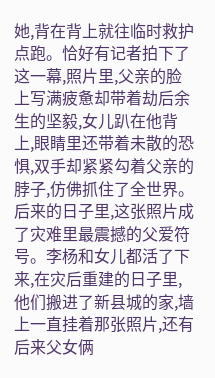她,背在背上就往临时救护点跑。恰好有记者拍下了这一幕,照片里,父亲的脸上写满疲惫却带着劫后余生的坚毅,女儿趴在他背上,眼睛里还带着未散的恐惧,双手却紧紧勾着父亲的脖子,仿佛抓住了全世界。 后来的日子里,这张照片成了灾难里最震撼的父爱符号。李杨和女儿都活了下来,在灾后重建的日子里,他们搬进了新县城的家,墙上一直挂着那张照片,还有后来父女俩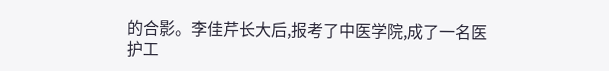的合影。李佳芹长大后,报考了中医学院,成了一名医护工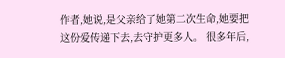作者,她说,是父亲给了她第二次生命,她要把这份爱传递下去,去守护更多人。 很多年后,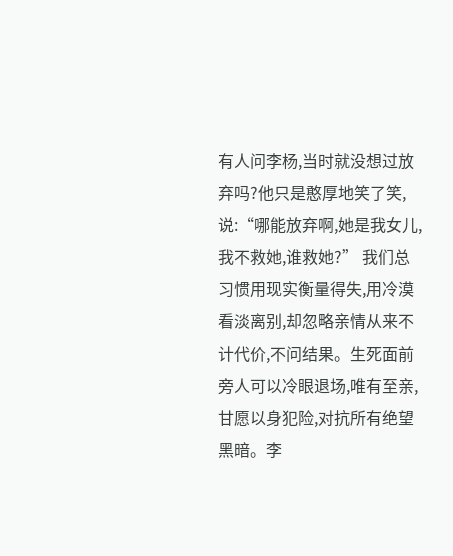有人问李杨,当时就没想过放弃吗?他只是憨厚地笑了笑,说:“哪能放弃啊,她是我女儿,我不救她,谁救她?” 我们总习惯用现实衡量得失,用冷漠看淡离别,却忽略亲情从来不计代价,不问结果。生死面前旁人可以冷眼退场,唯有至亲,甘愿以身犯险,对抗所有绝望黑暗。李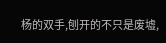杨的双手,刨开的不只是废墟,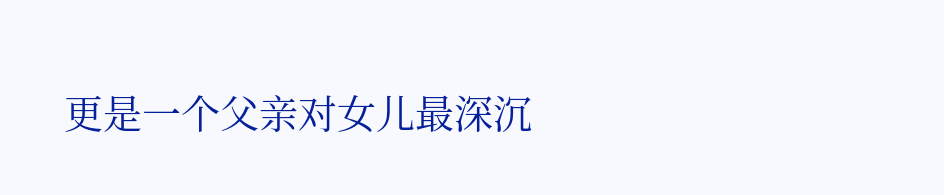更是一个父亲对女儿最深沉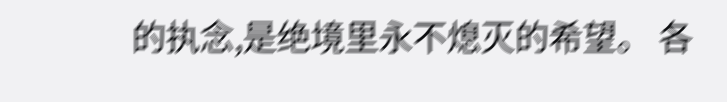的执念,是绝境里永不熄灭的希望。 各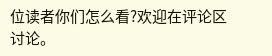位读者你们怎么看?欢迎在评论区讨论。